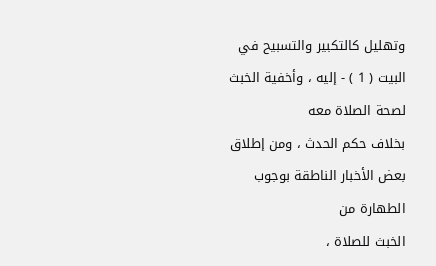وتهليل كالتكبير والتسبيح في البيت ( 1 ) - إليه ، وأخفية الخبث لصحة الصلاة معه
بخلاف حكم الحدث ، ومن إطلاق بعض الأخبار الناطقة بوجوب الطهارة من
الخبث للصلاة ،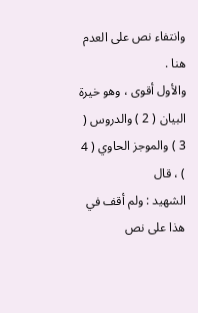وانتفاء نص على العدم هنا .
والأول أقوى ، وهو خيرة البيان ( 2 ) والدروس ( 3 ) والموجز الحاوي ( 4 ) ، قال
الشهيد : ولم أقف في هذا على نص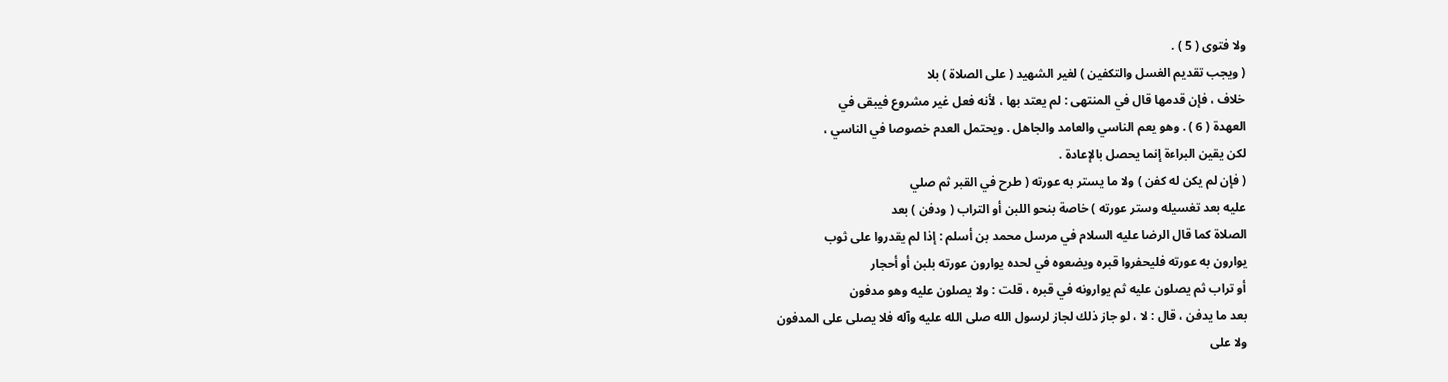ولا فتوى ( 5 ) .
( ويجب تقديم الغسل والتكفين ) لغير الشهيد ( على الصلاة ) بلا
خلاف ، فإن قدمها قال في المنتهى : لم يعتد بها ، لأنه فعل غير مشروع فيبقى في
العهدة ( 6 ) . وهو يعم الناسي والعامد والجاهل . ويحتمل العدم خصوصا في الناسي ،
لكن يقين البراءة إنما يحصل بالإعادة .
( فإن لم يكن له كفن ) ولا ما يستر به عورته ( طرح في القبر ثم صلي
عليه بعد تغسيله وستر عورته ) خاصة بنحو اللبن أو التراب ( ودفن ) بعد
الصلاة كما قال الرضا عليه السلام في مرسل محمد بن أسلم : إذا لم يقدروا على ثوب
يوارون به عورته فليحفروا قبره ويضعوه في لحده يوارون عورته بلبن أو أحجار
أو تراب ثم يصلون عليه ثم يوارونه في قبره ، قلت : ولا يصلون عليه وهو مدفون
بعد ما يدفن ، قال : لا ، لو جاز ذلك لجاز لرسول الله صلى الله عليه وآله فلا يصلى على المدفون
ولا على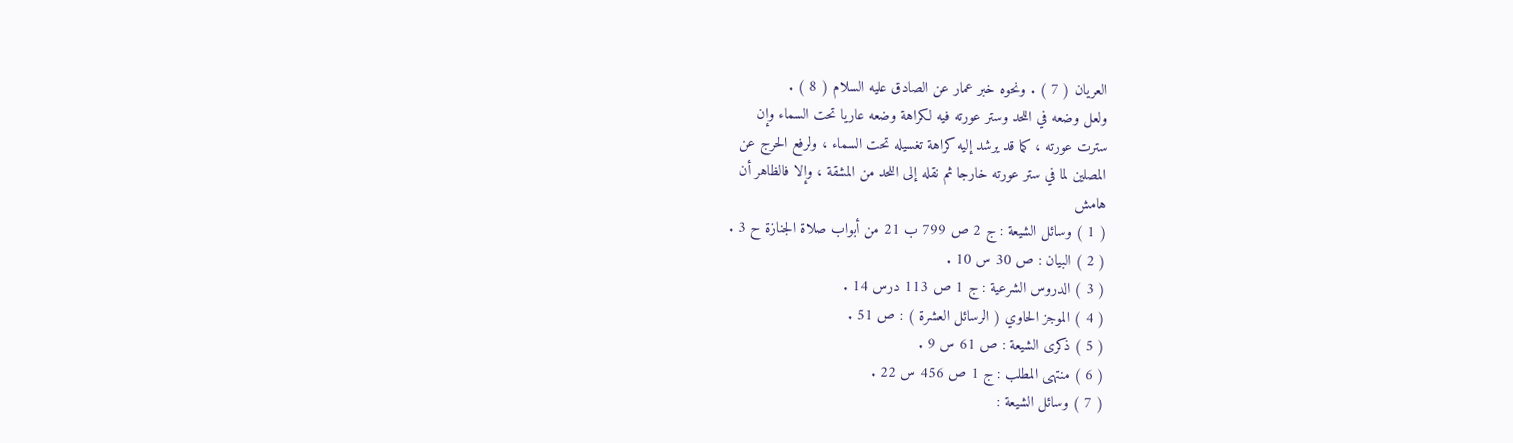العريان ( 7 ) . ونحوه خبر عمار عن الصادق عليه السلام ( 8 ) .
ولعل وضعه في اللحد وستر عورته فيه لكراهة وضعه عاريا تحت السماء وإن
سترت عورته ، كما قد يرشد إليه كراهة تغسيله تحت السماء ، ولرفع الحرج عن
المصلين لما في ستر عورته خارجا ثم نقله إلى اللحد من المشقة ، وإلا فالظاهر أن
هامش
( 1 ) وسائل الشيعة : ج 2 ص 799 ب 21 من أبواب صلاة الجنازة ح 3 .
( 2 ) البيان : ص 30 س 10 .
( 3 ) الدروس الشرعية : ج 1 ص 113 درس 14 .
( 4 ) الموجز الحاوي ( الرسائل العشرة ) : ص 51 .
( 5 ) ذكرى الشيعة : ص 61 س 9 .
( 6 ) منتهى المطلب : ج 1 ص 456 س 22 .
( 7 ) وسائل الشيعة :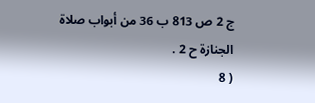ج 2 ص 813 ب 36 من أبواب صلاة الجنازة ح 2 .
( 8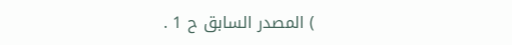) المصدر السابق ح 1 .